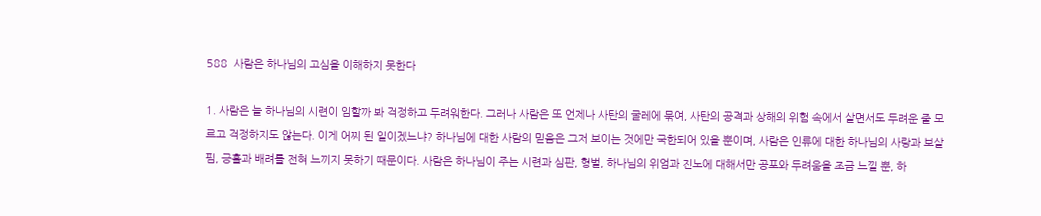588  사람은 하나님의 고심을 이해하지 못한다

1. 사람은 늘 하나님의 시련이 임할까 봐 걱정하고 두려워한다. 그러나 사람은 또 언제나 사탄의 굴레에 묶여, 사탄의 공격과 상해의 위험 속에서 살면서도 두려운 줄 모르고 걱정하지도 않는다. 이게 어찌 된 일이겠느냐? 하나님에 대한 사람의 믿음은 그저 보이는 것에만 국한되어 있을 뿐이며, 사람은 인류에 대한 하나님의 사랑과 보살핌, 긍휼과 배려를 전혀 느끼지 못하기 때문이다. 사람은 하나님이 주는 시련과 심판, 형벌, 하나님의 위엄과 진노에 대해서만 공포와 두려움을 조금 느낄 뿐, 하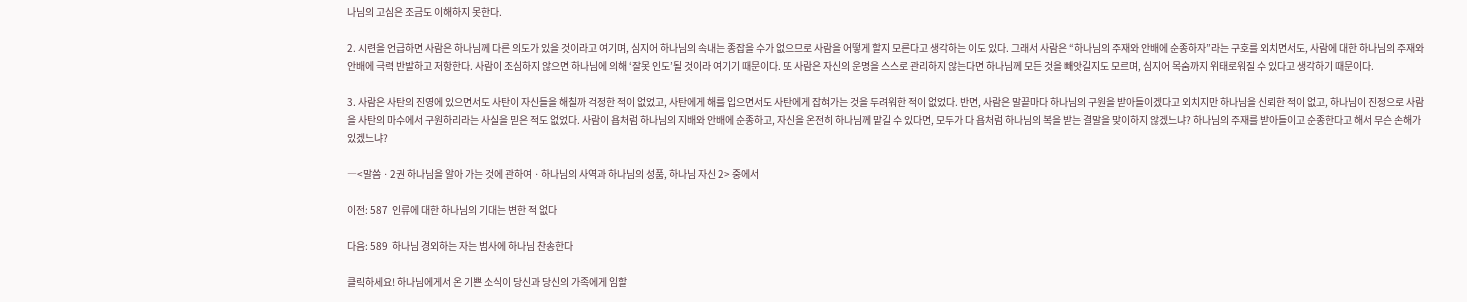나님의 고심은 조금도 이해하지 못한다.

2. 시련을 언급하면 사람은 하나님께 다른 의도가 있을 것이라고 여기며, 심지어 하나님의 속내는 종잡을 수가 없으므로 사람을 어떻게 할지 모른다고 생각하는 이도 있다. 그래서 사람은 “하나님의 주재와 안배에 순종하자”라는 구호를 외치면서도, 사람에 대한 하나님의 주재와 안배에 극력 반발하고 저항한다. 사람이 조심하지 않으면 하나님에 의해 ‘잘못 인도’될 것이라 여기기 때문이다. 또 사람은 자신의 운명을 스스로 관리하지 않는다면 하나님께 모든 것을 빼앗길지도 모르며, 심지어 목숨까지 위태로워질 수 있다고 생각하기 때문이다.

3. 사람은 사탄의 진영에 있으면서도 사탄이 자신들을 해칠까 걱정한 적이 없었고, 사탄에게 해를 입으면서도 사탄에게 잡혀가는 것을 두려워한 적이 없었다. 반면, 사람은 말끝마다 하나님의 구원을 받아들이겠다고 외치지만 하나님을 신뢰한 적이 없고, 하나님이 진정으로 사람을 사탄의 마수에서 구원하리라는 사실을 믿은 적도 없었다. 사람이 욥처럼 하나님의 지배와 안배에 순종하고, 자신을 온전히 하나님께 맡길 수 있다면, 모두가 다 욥처럼 하나님의 복을 받는 결말을 맞이하지 않겠느냐? 하나님의 주재를 받아들이고 순종한다고 해서 무슨 손해가 있겠느냐?

―<말씀ㆍ2권 하나님을 알아 가는 것에 관하여ㆍ하나님의 사역과 하나님의 성품, 하나님 자신 2> 중에서

이전: 587  인류에 대한 하나님의 기대는 변한 적 없다

다음: 589  하나님 경외하는 자는 범사에 하나님 찬송한다

클릭하세요! 하나님에게서 온 기쁜 소식이 당신과 당신의 가족에게 임할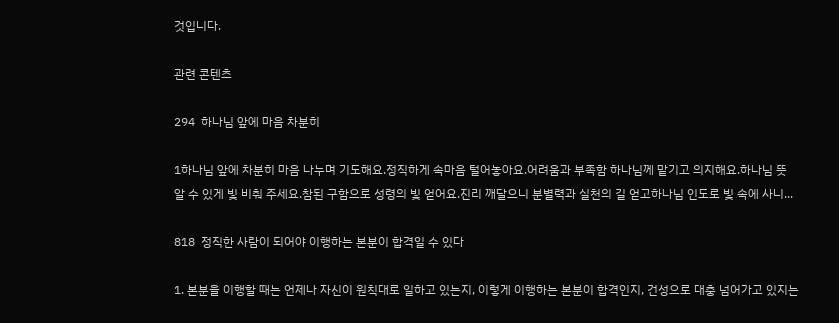것입니다.

관련 콘텐츠

294  하나님 앞에 마음 차분히

1하나님 앞에 차분히 마음 나누며 기도해요.정직하게 속마음 털어놓아요.어려움과 부족함 하나님께 맡기고 의지해요.하나님 뜻 알 수 있게 빛 비춰 주세요.참된 구함으로 성령의 빛 얻어요.진리 깨달으니 분별력과 실천의 길 얻고하나님 인도로 빛 속에 사니...

818  정직한 사람이 되어야 이행하는 본분이 합격일 수 있다

1. 본분을 이행할 때는 언제나 자신이 원칙대로 일하고 있는지, 이렇게 이행하는 본분이 합격인지, 건성으로 대충 넘어가고 있지는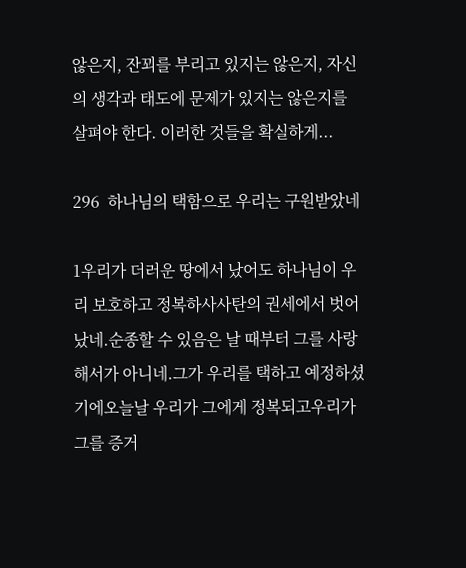않은지, 잔꾀를 부리고 있지는 않은지, 자신의 생각과 태도에 문제가 있지는 않은지를 살펴야 한다. 이러한 것들을 확실하게...

296  하나님의 택함으로 우리는 구원받았네

1우리가 더러운 땅에서 났어도 하나님이 우리 보호하고 정복하사사탄의 권세에서 벗어났네.순종할 수 있음은 날 때부터 그를 사랑해서가 아니네.그가 우리를 택하고 예정하셨기에오늘날 우리가 그에게 정복되고우리가 그를 증거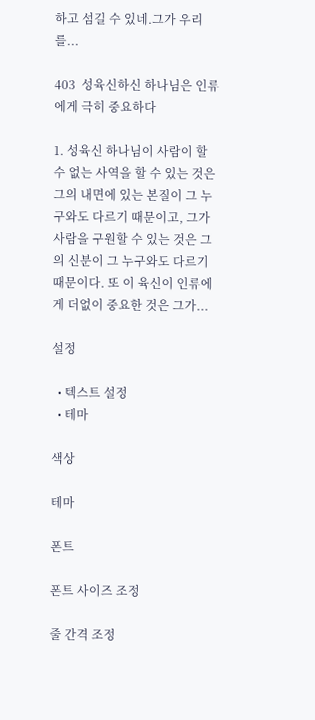하고 섬길 수 있네.그가 우리를...

403  성육신하신 하나님은 인류에게 극히 중요하다

1. 성육신 하나님이 사람이 할 수 없는 사역을 할 수 있는 것은 그의 내면에 있는 본질이 그 누구와도 다르기 때문이고, 그가 사람을 구원할 수 있는 것은 그의 신분이 그 누구와도 다르기 때문이다. 또 이 육신이 인류에게 더없이 중요한 것은 그가...

설정

  • 텍스트 설정
  • 테마

색상

테마

폰트

폰트 사이즈 조정

줄 간격 조정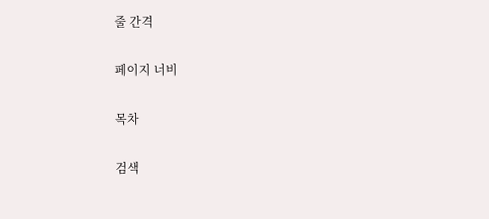줄 간격

페이지 너비

목차

검색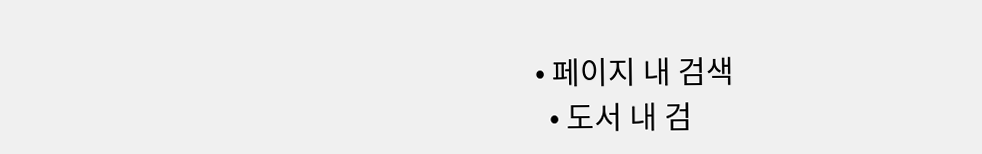• 페이지 내 검색
  • 도서 내 검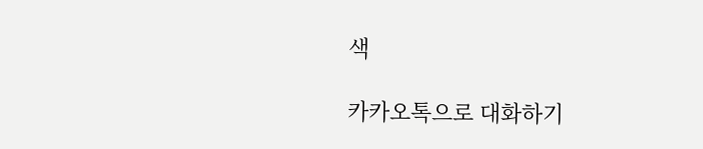색

카카오톡으로 대화하기